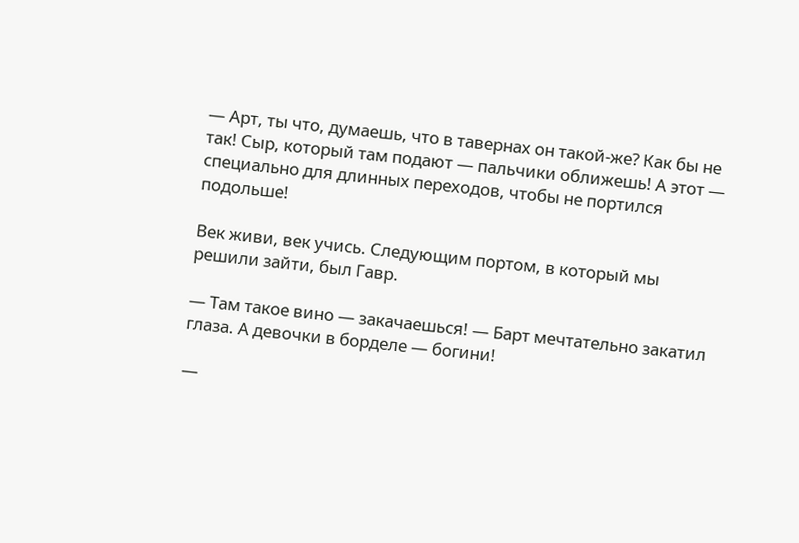— Арт, ты что, думаешь, что в тавернах он такой-же? Как бы не так! Сыр, который там подают — пальчики оближешь! А этот — специально для длинных переходов, чтобы не портился подольше!

Век живи, век учись. Следующим портом, в который мы решили зайти, был Гавр.

— Там такое вино — закачаешься! — Барт мечтательно закатил глаза. А девочки в борделе — богини!

—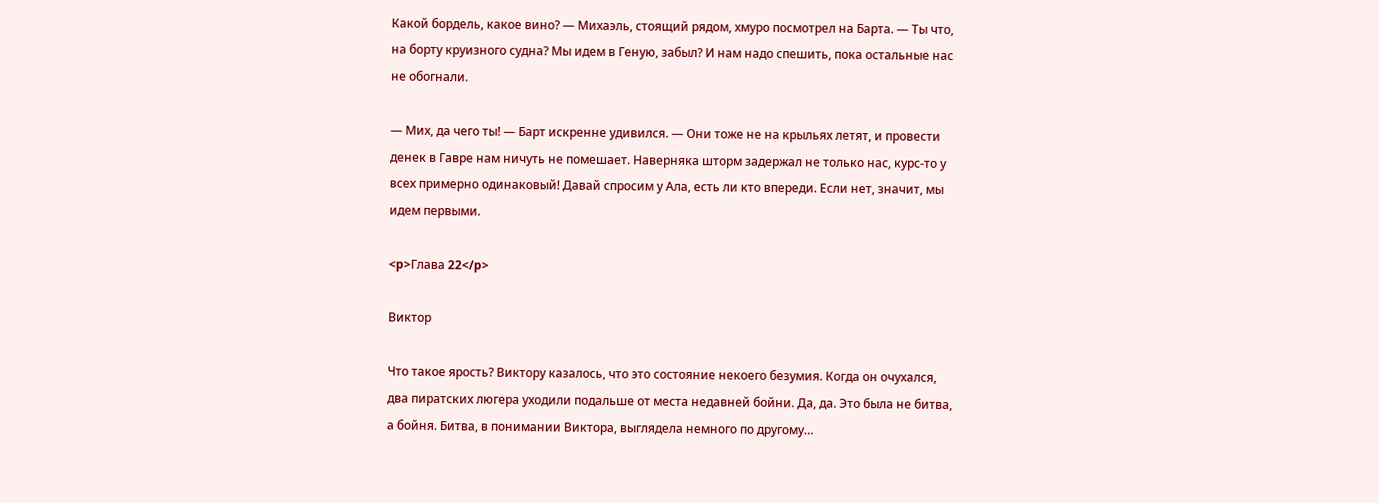Какой бордель, какое вино? — Михаэль, стоящий рядом, хмуро посмотрел на Барта. — Ты что, на борту круизного судна? Мы идем в Геную, забыл? И нам надо спешить, пока остальные нас не обогнали.

— Мих, да чего ты! — Барт искренне удивился. — Они тоже не на крыльях летят, и провести денек в Гавре нам ничуть не помешает. Наверняка шторм задержал не только нас, курс-то у всех примерно одинаковый! Давай спросим у Ала, есть ли кто впереди. Если нет, значит, мы идем первыми.

<p>Глава 22</p>

Виктор

Что такое ярость? Виктору казалось, что это состояние некоего безумия. Когда он очухался, два пиратских люгера уходили подальше от места недавней бойни. Да, да. Это была не битва, а бойня. Битва, в понимании Виктора, выглядела немного по другому…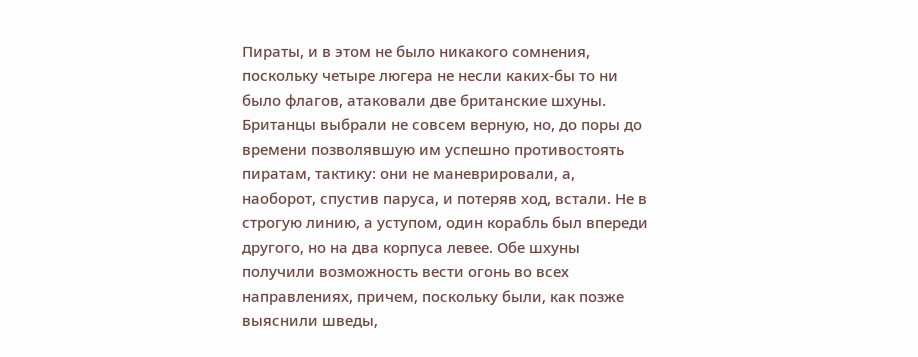Пираты, и в этом не было никакого сомнения, поскольку четыре люгера не несли каких-бы то ни было флагов, атаковали две британские шхуны. Британцы выбрали не совсем верную, но, до поры до времени позволявшую им успешно противостоять пиратам, тактику: они не маневрировали, а, наоборот, спустив паруса, и потеряв ход, встали. Не в строгую линию, а уступом, один корабль был впереди другого, но на два корпуса левее. Обе шхуны получили возможность вести огонь во всех направлениях, причем, поскольку были, как позже выяснили шведы,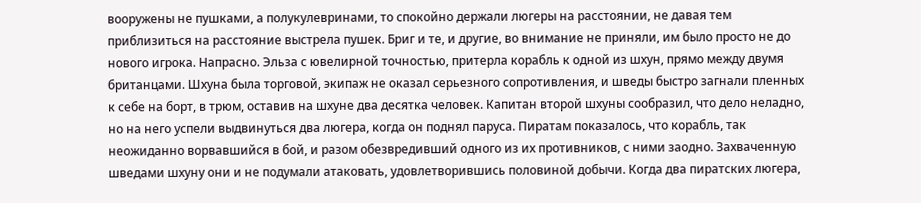вооружены не пушками, а полукулевринами, то спокойно держали люгеры на расстоянии, не давая тем приблизиться на расстояние выстрела пушек. Бриг и те, и другие, во внимание не приняли, им было просто не до нового игрока. Напрасно. Эльза с ювелирной точностью, притерла корабль к одной из шхун, прямо между двумя британцами. Шхуна была торговой, экипаж не оказал серьезного сопротивления, и шведы быстро загнали пленных к себе на борт, в трюм, оставив на шхуне два десятка человек. Капитан второй шхуны сообразил, что дело неладно, но на него успели выдвинуться два люгера, когда он поднял паруса. Пиратам показалось, что корабль, так неожиданно ворвавшийся в бой, и разом обезвредивший одного из их противников, с ними заодно. Захваченную шведами шхуну они и не подумали атаковать, удовлетворившись половиной добычи. Когда два пиратских люгера,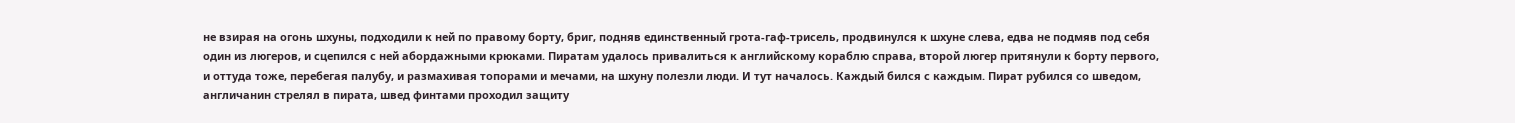не взирая на огонь шхуны, подходили к ней по правому борту, бриг, подняв единственный грота-гаф-трисель, продвинулся к шхуне слева, едва не подмяв под себя один из люгеров, и сцепился с ней абордажными крюками. Пиратам удалось привалиться к английскому кораблю справа, второй люгер притянули к борту первого, и оттуда тоже, перебегая палубу, и размахивая топорами и мечами, на шхуну полезли люди. И тут началось. Каждый бился с каждым. Пират рубился со шведом, англичанин стрелял в пирата, швед финтами проходил защиту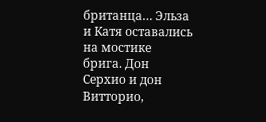британца… Эльза и Катя оставались на мостике брига. Дон Серхио и дон Витторио,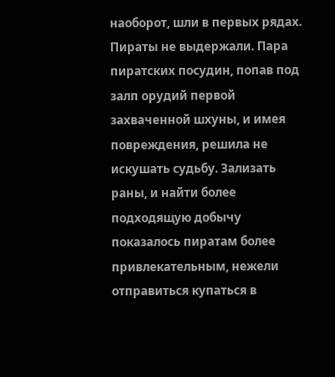наоборот, шли в первых рядах. Пираты не выдержали. Пара пиратских посудин, попав под залп орудий первой захваченной шхуны, и имея повреждения, решила не искушать судьбу. Зализать раны, и найти более подходящую добычу показалось пиратам более привлекательным, нежели отправиться купаться в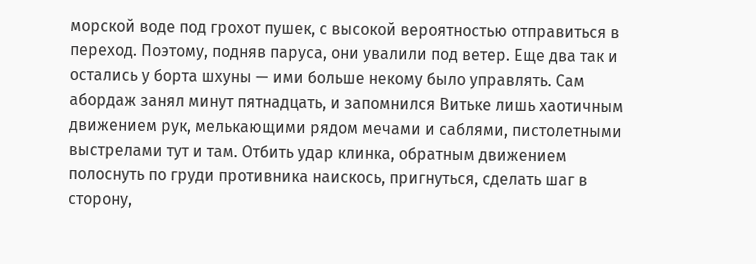морской воде под грохот пушек, с высокой вероятностью отправиться в переход. Поэтому, подняв паруса, они увалили под ветер. Еще два так и остались у борта шхуны — ими больше некому было управлять. Сам абордаж занял минут пятнадцать, и запомнился Витьке лишь хаотичным движением рук, мелькающими рядом мечами и саблями, пистолетными выстрелами тут и там. Отбить удар клинка, обратным движением полоснуть по груди противника наискось, пригнуться, сделать шаг в сторону,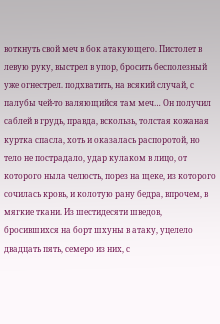воткнуть свой меч в бок атакующего. Пистолет в левую руку, выстрел в упор, бросить бесполезный уже огнестрел. подхватить, на всякий случай, с палубы чей-то валяющийся там меч… Он получил саблей в грудь, правда, вскользь, толстая кожаная куртка спасла, хоть и оказалась распоротой, но тело не пострадало, удар кулаком в лицо, от которого ныла челюсть, порез на щеке, из которого сочилась кровь, и колотую рану бедра, впрочем, в мягкие ткани. Из шестидесяти шведов, бросившихся на борт шхуны в атаку, уцелело двадцать пять, семеро из них, с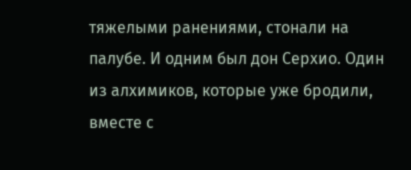тяжелыми ранениями, стонали на палубе. И одним был дон Серхио. Один из алхимиков, которые уже бродили, вместе с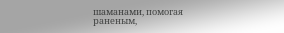шаманами, помогая раненым,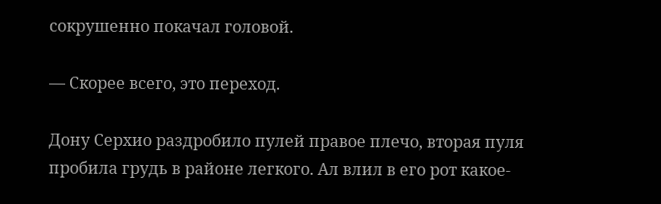сокрушенно покачал головой.

— Скорее всего, это переход.

Дону Серхио раздробило пулей правое плечо, вторая пуля пробила грудь в районе легкого. Ал влил в его рот какое-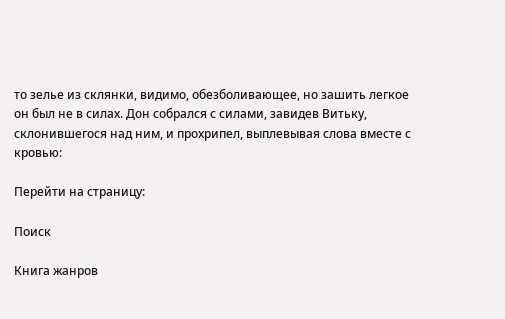то зелье из склянки, видимо, обезболивающее, но зашить легкое он был не в силах. Дон собрался с силами, завидев Витьку, склонившегося над ним, и прохрипел, выплевывая слова вместе с кровью:

Перейти на страницу:

Поиск

Книга жанров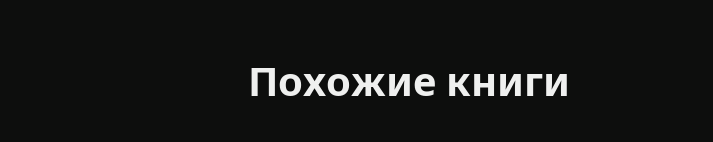Похожие книги